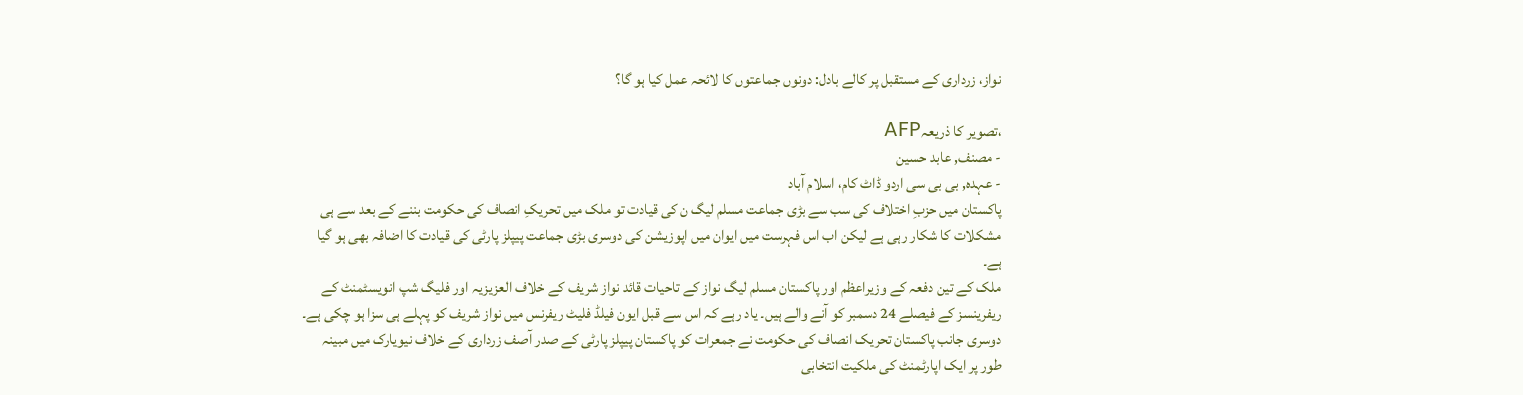نواز، زرداری کے مستقبل پر کالے بادل: دونوں جماعتوں کا لائحہ عمل کیا ہو گا؟

،تصویر کا ذریعہAFP
- مصنف, عابد حسین
- عہدہ, بی بی سی اردو ڈاٹ کام، اسلام آباد
پاکستان میں حزبِ اختلاف کی سب سے بڑی جماعت مسلم لیگ ن کی قیادت تو ملک میں تحریکِ انصاف کی حکومت بننے کے بعد سے ہی مشکلات کا شکار رہی ہے لیکن اب اس فہرست میں ایوان میں اپوزیشن کی دوسری بڑی جماعت پیپلز پارٹی کی قیادت کا اضافہ بھی ہو گیا ہے۔
ملک کے تین دفعہ کے وزیراعظم اور پاکستان مسلم لیگ نواز کے تاحیات قائد نواز شریف کے خلاف العزیزیہ اور فلیگ شپ انویسٹمنٹ کے ریفرینسز کے فیصلے 24 دسمبر کو آنے والے ہیں۔ یاد رہے کہ اس سے قبل ایون فیلڈ فلیٹ ریفرنس میں نواز شریف کو پہلے ہی سزا ہو چکی ہے۔
دوسری جانب پاکستان تحریک انصاف کی حکومت نے جمعرات کو پاکستان پیپلز پارٹی کے صدر آصف زرداری کے خلاف نیویارک میں مبینہ طور پر ایک اپارٹمنٹ کی ملکیت انتخابی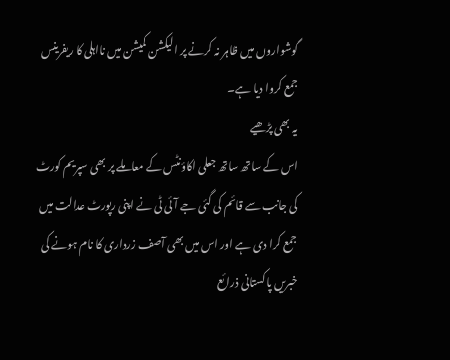گوشواروں میں ظاہر نہ کرنے پر الیکشن کمیشن میں نااہلی کا ریفرینس جمع کروا دیا ہے۔
یہ بھی پڑھیے
اس کے ساتھ ساتھ جعلی اکاؤنٹس کے معاملے پر بھی سپریم کورٹ کی جانب سے قائم کی گئی جے آئی ٹی نے اپنی رپورٹ عدالت میں جمع کرا دی ہے اور اس میں بھی آصف زرداری کا نام ہونے کی خبریں پاکستانی ذرائع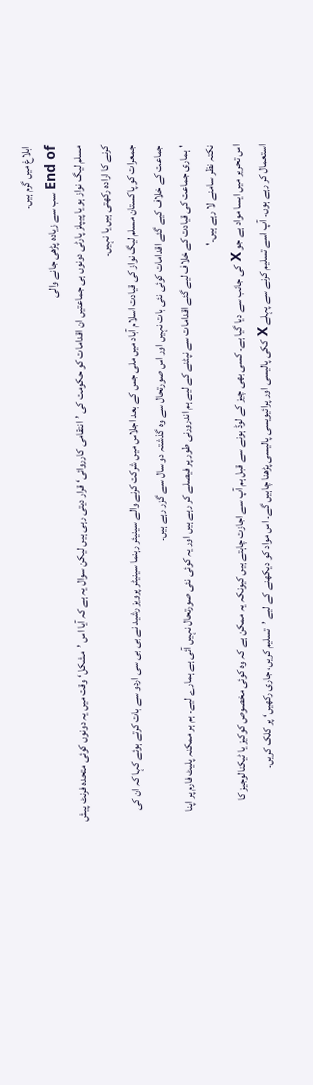ابلاغ میں گرم ہیں۔
End of سب سے زیادہ پڑھی جانے والی
مسلم لیگ نواز ہو یا پیپلز پارٹی دونوں ہی جماعتیں ان اقدامات کو حکومت کی ’انتقامی کارروائی‘ قرار دیتی رہی ہیں لیکن سوال یہ ہے کہ آیا اس ’مشکل‘ وقت میں یہ دونوں کوئی متحدہ فرنٹ پیش کرنے کا ارادہ رکھتی ہیں یا نہیں۔
جمعرات کو پاکستان مسلم لیگ نواز کی قیادت اسلام آباد میں ملی جس کے بعد اجلاس میں شرکت کرنے والے سینیئر رہنما سینیٹر پرویز رشید نے بی بی سی اردو سے بات کرتے ہوئے کہا کہ ان کی جماعت کے خلاف کیے گئے اقدامات کوئی نئی بات نہیں اور اس صورتحال سے وہ گذشتہ دو سال سے گزر رہے ہیں۔
'ہماری جماعت کی قیادت کے خلاف لیے گئے اقدامات سے نپٹنے کے لیے ہم اندرورنی طور پر فیصلے کر رہے ہیں اور یہ کوئی نئی صورتحال نہیں آئی ہے ہمارے لیے۔ ہم ہر ممکنہ پلیٹ فارم پر اپنا نکتہ نظر سامنے لا رہے ہیں۔'
اس تحریر میں ایسا مواد ہے جو X کی جانب سے دیا گیا ہے۔ کسی بھی چیز کے لوڈ ہونے سے قبل ہم آپ سے اجازت چاہتے ہیں کیونکہ یہ ممکن ہے کہ وہ کوئی مخصوص کوکیز یا ٹیکنالوجیز کا استعمال کر رہے ہوں۔ آپ اسے تسلیم کرنے سے پہلے X ککی پالیسی اور پرائیویسی پالیسی پڑھنا چاہیں گے۔ اس مواد کو دیکھنے کے لیے ’تسلیم کریں، جاری رکھیں‘ پر کلک کریں۔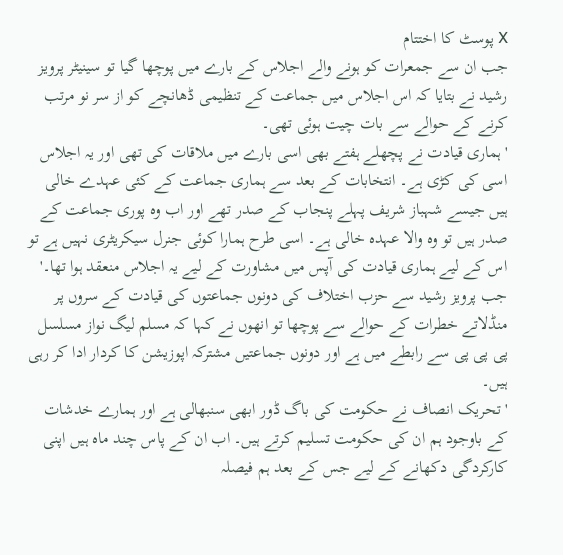X پوسٹ کا اختتام
جب ان سے جمعرات کو ہونے والے اجلاس کے بارے میں پوچھا گیا تو سینیٹر پرویز رشید نے بتایا کہ اس اجلاس میں جماعت کے تنظیمی ڈھانچے کو از سر نو مرتب کرنے کے حوالے سے بات چیت ہوئی تھی۔
'ہماری قیادت نے پچھلے ہفتے بھی اسی بارے میں ملاقات کی تھی اور یہ اجلاس اسی کی کڑی ہے۔ انتخابات کے بعد سے ہماری جماعت کے کئی عہدے خالی ہیں جیسے شہباز شریف پہلے پنجاب کے صدر تھے اور اب وہ پوری جماعت کے صدر ہیں تو وہ والا عہدہ خالی ہے۔ اسی طرح ہمارا کوئی جنرل سیکریٹری نہیں ہے تو اس کے لیے ہماری قیادت کی آپس میں مشاورت کے لیے یہ اجلاس منعقد ہوا تھا۔'
جب پرویز رشید سے حزب اختلاف کی دونوں جماعتوں کی قیادت کے سروں پر منڈلاتے خطرات کے حوالے سے پوچھا تو انھوں نے کہا کہ مسلم لیگ نواز مسلسل پی پی پی سے رابطے میں ہے اور دونوں جماعتیں مشترکہ اپوزیشن کا کردار ادا کر رہی ہیں۔
'تحریک انصاف نے حکومت کی باگ ڈور ابھی سنبھالی ہے اور ہمارے خدشات کے باوجود ہم ان کی حکومت تسلیم کرتے ہیں۔ اب ان کے پاس چند ماہ ہیں اپنی کارکردگی دکھانے کے لیے جس کے بعد ہم فیصلہ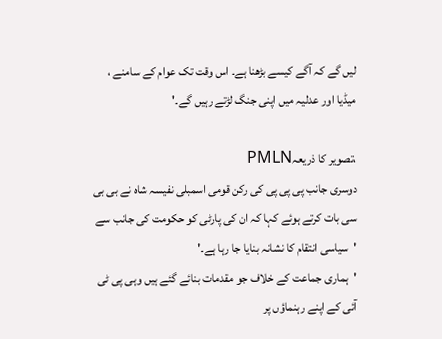لیں گے کہ آگے کیسے بڑھنا ہے۔ اس وقت تک عوام کے سامنے ، میڈیا اور عدلیہ میں اپنی جنگ لڑتے رہیں گے۔'

،تصویر کا ذریعہPMLN
دوسری جانب پی پی پی کی رکن قومی اسمبلی نفیسہ شاہ نے بی بی سی بات کرتے ہوئے کہا کہ ان کی پارٹی کو حکومت کی جانب سے 'سیاسی انتقام کا نشانہ بنایا جا رہا ہے۔'
'ہماری جماعت کے خلاف جو مقدمات بنائے گئے ہیں وہی پی ٹی آئی کے اپنے رہنماؤں پر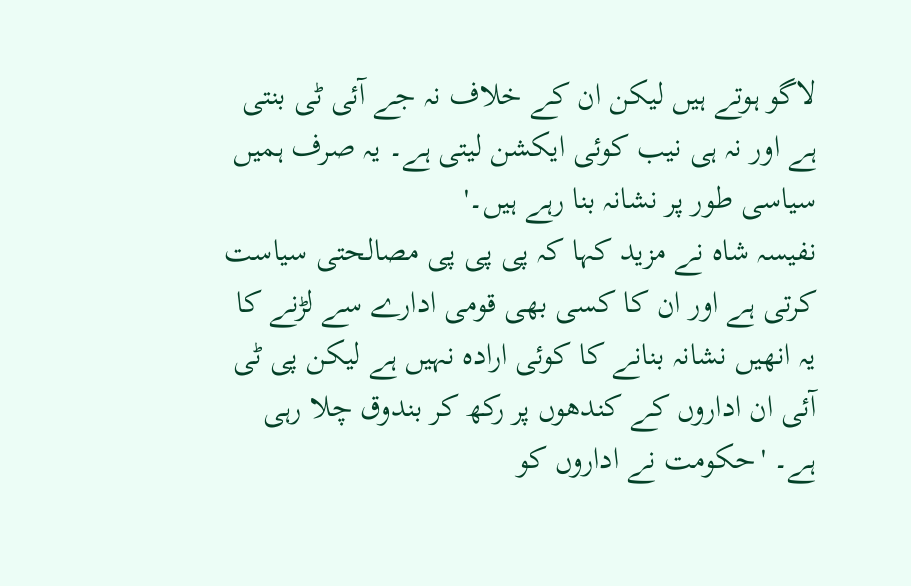لاگو ہوتے ہیں لیکن ان کے خلاف نہ جے آئی ٹی بنتی ہے اور نہ ہی نیب کوئی ایکشن لیتی ہے۔ یہ صرف ہمیں سیاسی طور پر نشانہ بنا رہے ہیں۔'
نفیسہ شاہ نے مزید کہا کہ پی پی پی مصالحتی سیاست کرتی ہے اور ان کا کسی بھی قومی ادارے سے لڑنے کا یہ انھیں نشانہ بنانے کا کوئی ارادہ نہیں ہے لیکن پی ٹی آئی ان اداروں کے کندھوں پر رکھ کر بندوق چلا رہی ہے۔ 'حکومت نے اداروں کو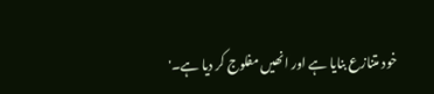خود متنازع بنایا ہے اور انھیں مفلوج کر دیا ہے۔'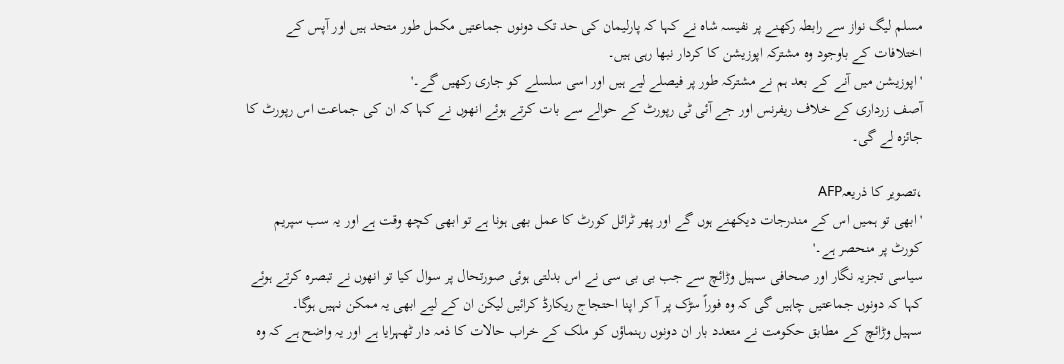مسلم لیگ نواز سے رابطہ رکھنے پر نفیسہ شاہ نے کہا کہ پارلیمان کی حد تک دونوں جماعتیں مکمل طور متحد ہیں اور آپس کے اختلافات کے باوجود وہ مشترکہ اپوزیشن کا کردار نبھا رہی ہیں۔
'اپوزیشن میں آنے کے بعد ہم نے مشترکہ طور پر فیصلے لیے ہیں اور اسی سلسلے کو جاری رکھیں گے۔'
آصف زرداری کے خلاف ریفرنس اور جے آئی ٹی رپورٹ کے حوالے سے بات کرتے ہوئے انھوں نے کہا کہ ان کی جماعت اس رپورٹ کا جائزہ لے گی۔

،تصویر کا ذریعہAFP
'ابھی تو ہمیں اس کے مندرجات دیکھنے ہوں گے اور پھر ٹرائل کورٹ کا عمل بھی ہونا ہے تو ابھی کچھ وقت ہے اور یہ سب سپریم کورٹ پر منحصر ہے۔'
سیاسی تجزیہ نگار اور صحافی سہیل وڑائچ سے جب بی بی سی نے اس بدلتی ہوئی صورتحال پر سوال کیا تو انھوں نے تبصرہ کرتے ہوئے کہا کہ دونوں جماعتیں چاہیں گی کہ وہ فوراً سڑک پر آ کر اپنا احتجاج ریکارڈ کرائیں لیکن ان کے لیے ابھی یہ ممکن نہیں ہوگا۔
سہیل وڑائچ کے مطابق حکومت نے متعدد بار ان دونوں رہنماؤں کو ملک کے خراب حالات کا ذمہ دار ٹھہرایا ہے اور یہ واضح ہے کہ وہ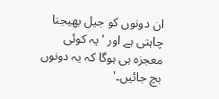ان دونوں کو جیل بھیجنا چاہتی ہے اور 'یہ کوئی معجزہ ہی ہوگا کہ یہ دونوں بچ جائیں۔'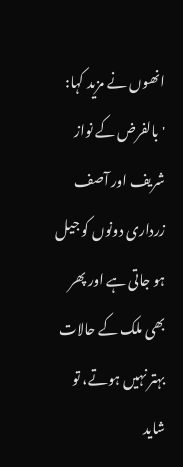انھوں نے مزید کہا: 'بالفرض کے نواز شریف اور آصف زرداری دونوں کو جیل ہو جاتی ہے اور پھر بھی ملک کے حالات بہتر نہیں ہوتے، تو شاید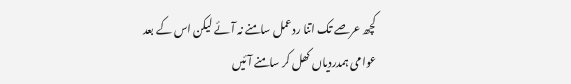کچھ عرصے تک اتنا ردعمل سامنے نہ آئے لیکن اس کے بعد عوامی ہمدردیاں کھل کر سامنے آئیں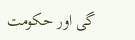گی اور حکومت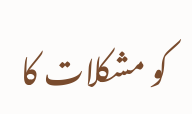کو مشکلات کا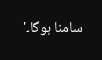سامنا ہوگا۔'